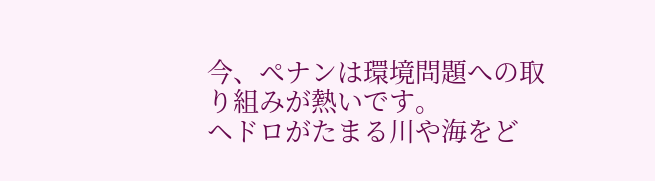今、ペナンは環境問題への取り組みが熱いです。
ヘドロがたまる川や海をど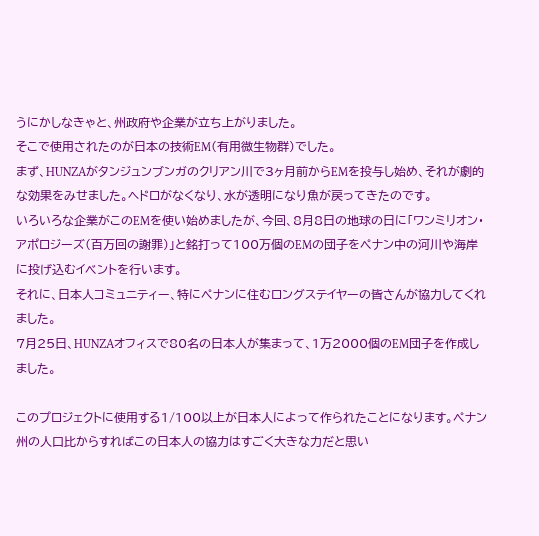うにかしなきゃと、州政府や企業が立ち上がりました。
そこで使用されたのが日本の技術EM(有用微生物群)でした。
まず、HUNZAがタンジュンブンガのクリアン川で3ヶ月前からEMを投与し始め、それが劇的な効果をみせました。ヘドロがなくなり、水が透明になり魚が戻ってきたのです。
いろいろな企業がこのEMを使い始めましたが、今回、8月8日の地球の日に「ワンミリオン・アポロジーズ(百万回の謝罪)」と銘打って100万個のEMの団子をペナン中の河川や海岸に投げ込むイベントを行います。
それに、日本人コミュニティー、特にペナンに住むロングステイヤーの皆さんが協力してくれました。
7月25日、HUNZAオフィスで80名の日本人が集まって、1万2000個のEM団子を作成しました。

このプロジェクトに使用する1/100以上が日本人によって作られたことになります。ペナン州の人口比からすればこの日本人の協力はすごく大きな力だと思い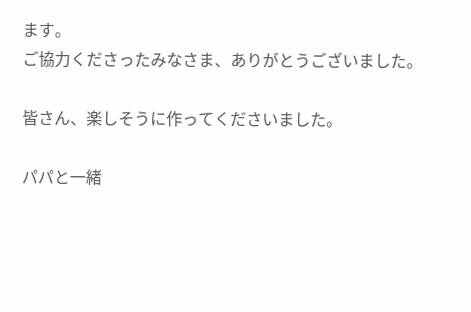ます。
ご協力くださったみなさま、ありがとうございました。

皆さん、楽しそうに作ってくださいました。

パパと一緒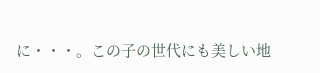に・・・。この子の世代にも美しい地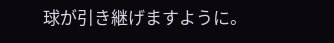球が引き継げますように。